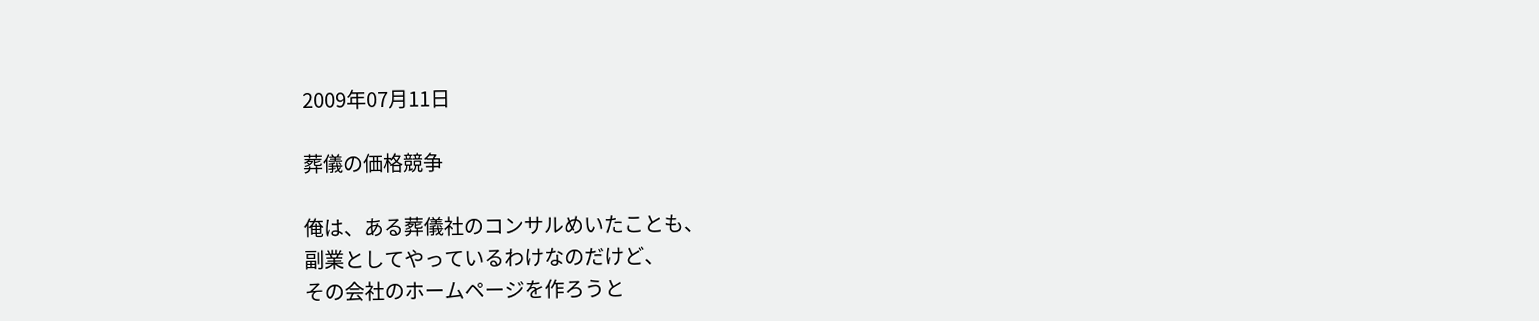2009年07月11日

葬儀の価格競争

俺は、ある葬儀社のコンサルめいたことも、
副業としてやっているわけなのだけど、
その会社のホームページを作ろうと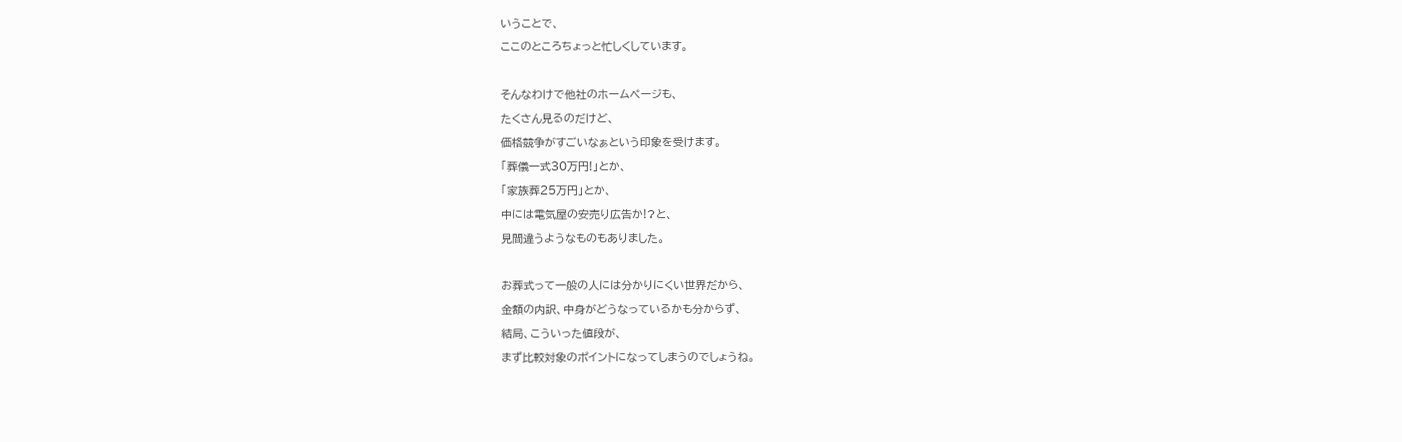いうことで、
ここのところちょっと忙しくしています。

そんなわけで他社のホームページも、
たくさん見るのだけど、
価格競争がすごいなぁという印象を受けます。
「葬儀一式30万円!」とか、
「家族葬25万円」とか、
中には電気屋の安売り広告か!?と、
見間違うようなものもありました。

お葬式って一般の人には分かりにくい世界だから、
金額の内訳、中身がどうなっているかも分からず、
結局、こういった値段が、
まず比較対象のポイントになってしまうのでしょうね。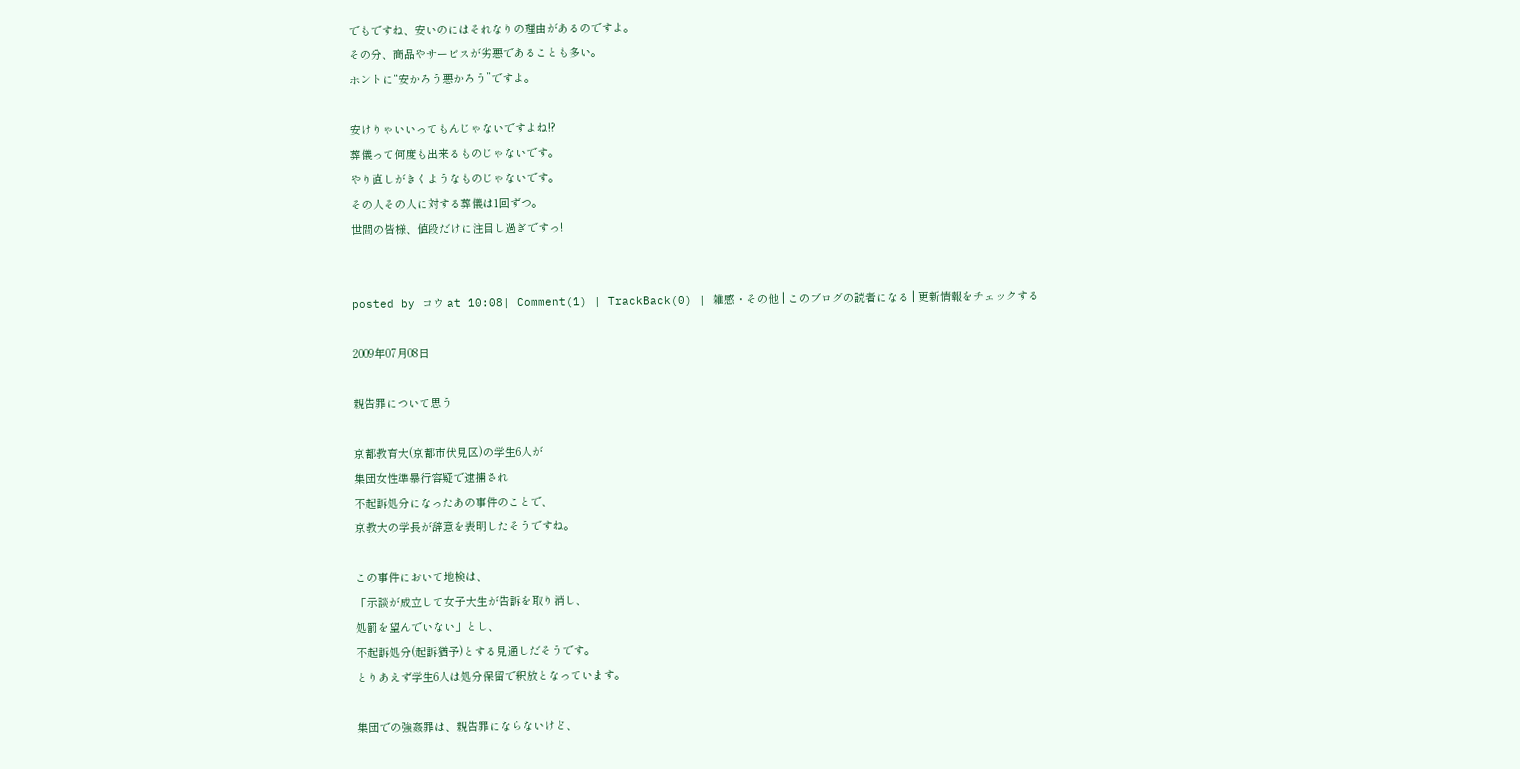でもですね、安いのにはそれなりの理由があるのですよ。
その分、商品やサービスが劣悪であることも多い。
ホントに“安かろう悪かろう”ですよ。

安けりゃいいってもんじゃないですよね!?
葬儀って何度も出来るものじゃないです。
やり直しがきくようなものじゃないです。
その人その人に対する葬儀は1回ずつ。
世間の皆様、値段だけに注目し過ぎですっ!


posted by コウ at 10:08| Comment(1) | TrackBack(0) | 雑感・その他 | このブログの読者になる | 更新情報をチェックする

2009年07月08日

親告罪について思う

京都教育大(京都市伏見区)の学生6人が
集団女性準暴行容疑で逮捕され
不起訴処分になったあの事件のことで、
京教大の学長が辞意を表明したそうですね。

この事件において地検は、
「示談が成立して女子大生が告訴を取り消し、
処罰を望んでいない」とし、
不起訴処分(起訴猶予)とする見通しだそうです。
とりあえず学生6人は処分保留で釈放となっています。

集団での強姦罪は、親告罪にならないけど、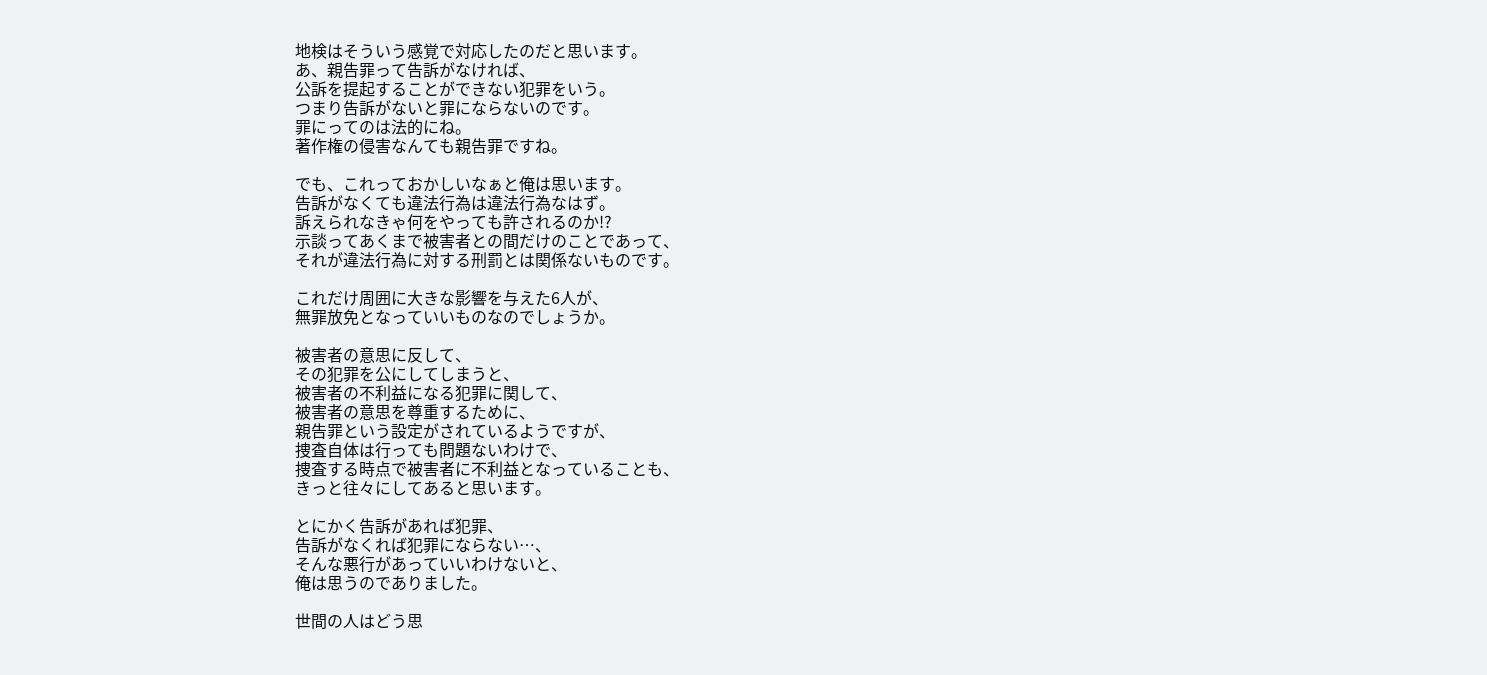地検はそういう感覚で対応したのだと思います。
あ、親告罪って告訴がなければ、
公訴を提起することができない犯罪をいう。
つまり告訴がないと罪にならないのです。
罪にってのは法的にね。
著作権の侵害なんても親告罪ですね。

でも、これっておかしいなぁと俺は思います。
告訴がなくても違法行為は違法行為なはず。
訴えられなきゃ何をやっても許されるのか!?
示談ってあくまで被害者との間だけのことであって、
それが違法行為に対する刑罰とは関係ないものです。

これだけ周囲に大きな影響を与えた6人が、
無罪放免となっていいものなのでしょうか。

被害者の意思に反して、
その犯罪を公にしてしまうと、
被害者の不利益になる犯罪に関して、
被害者の意思を尊重するために、
親告罪という設定がされているようですが、
捜査自体は行っても問題ないわけで、
捜査する時点で被害者に不利益となっていることも、
きっと往々にしてあると思います。

とにかく告訴があれば犯罪、
告訴がなくれば犯罪にならない…、
そんな悪行があっていいわけないと、
俺は思うのでありました。

世間の人はどう思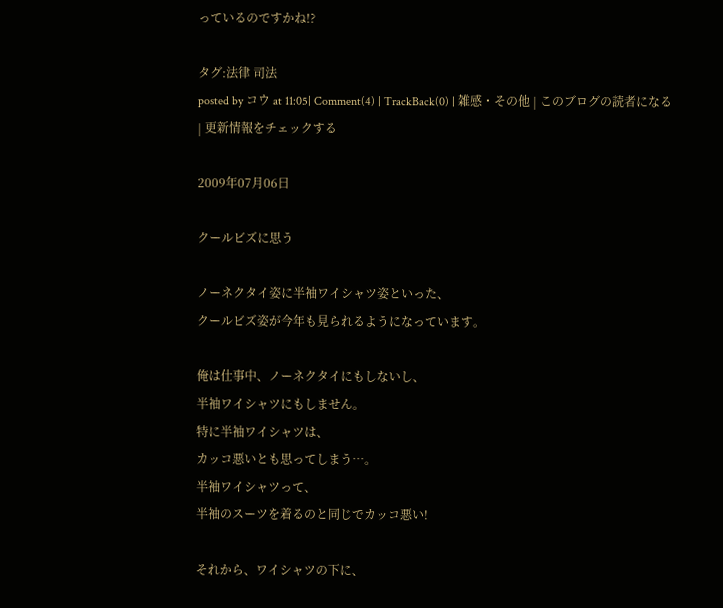っているのですかね!?

タグ:法律 司法
posted by コウ at 11:05| Comment(4) | TrackBack(0) | 雑感・その他 | このブログの読者になる | 更新情報をチェックする

2009年07月06日

クールビズに思う

ノーネクタイ姿に半袖ワイシャツ姿といった、
クールビズ姿が今年も見られるようになっています。

俺は仕事中、ノーネクタイにもしないし、
半袖ワイシャツにもしません。
特に半袖ワイシャツは、
カッコ悪いとも思ってしまう…。
半袖ワイシャツって、
半袖のスーツを着るのと同じでカッコ悪い!

それから、ワイシャツの下に、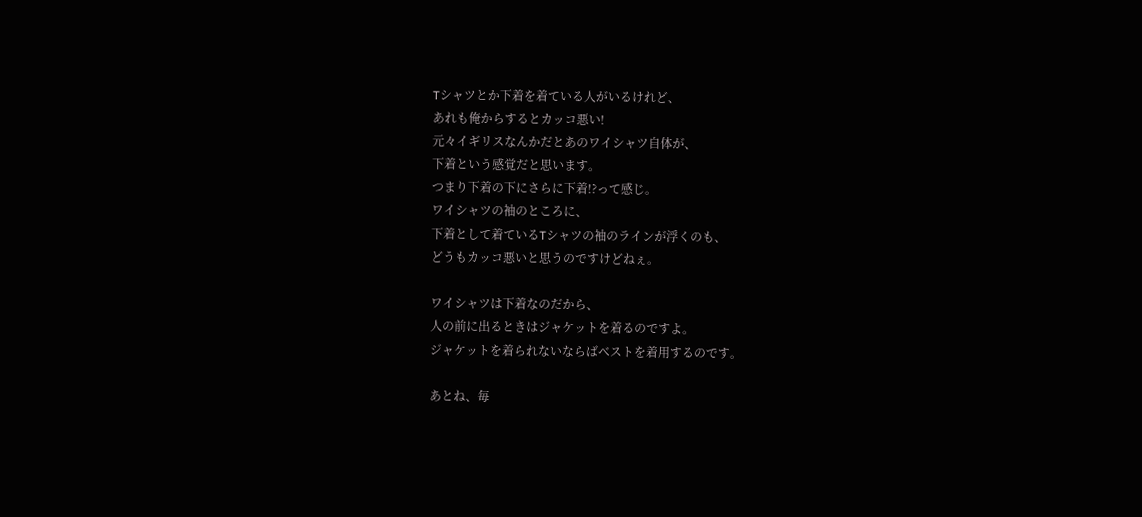Tシャツとか下着を着ている人がいるけれど、
あれも俺からするとカッコ悪い!
元々イギリスなんかだとあのワイシャツ自体が、
下着という感覚だと思います。
つまり下着の下にさらに下着!?って感じ。
ワイシャツの袖のところに、
下着として着ているTシャツの袖のラインが浮くのも、
どうもカッコ悪いと思うのですけどねぇ。

ワイシャツは下着なのだから、
人の前に出るときはジャケットを着るのですよ。
ジャケットを着られないならばベストを着用するのです。

あとね、毎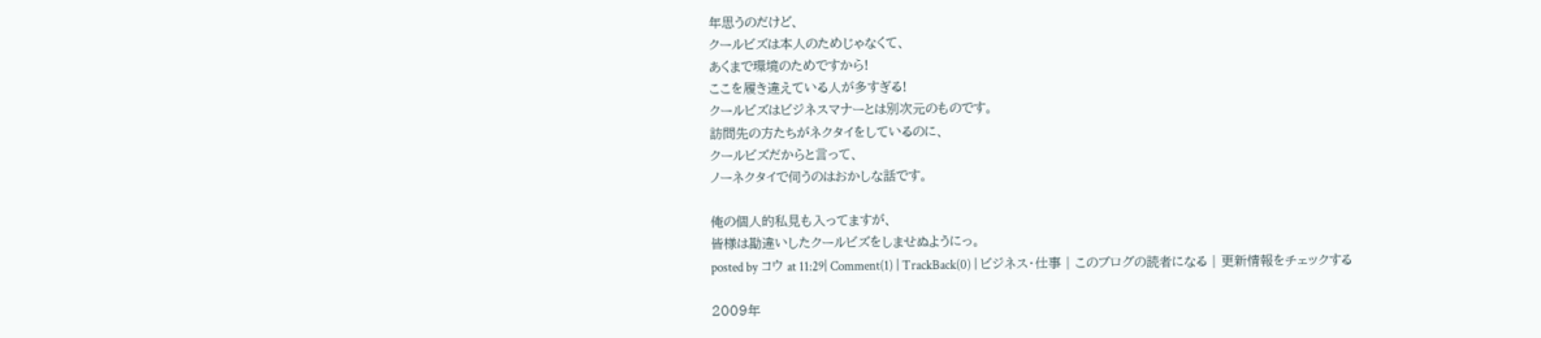年思うのだけど、
クールビズは本人のためじゃなくて、
あくまで環境のためですから!
ここを履き違えている人が多すぎる!
クールビズはビジネスマナーとは別次元のものです。
訪問先の方たちがネクタイをしているのに、
クールビズだからと言って、
ノーネクタイで伺うのはおかしな話です。

俺の個人的私見も入ってますが、
皆様は勘違いしたクールビズをしませぬようにっ。
posted by コウ at 11:29| Comment(1) | TrackBack(0) | ビジネス・仕事 | このブログの読者になる | 更新情報をチェックする

2009年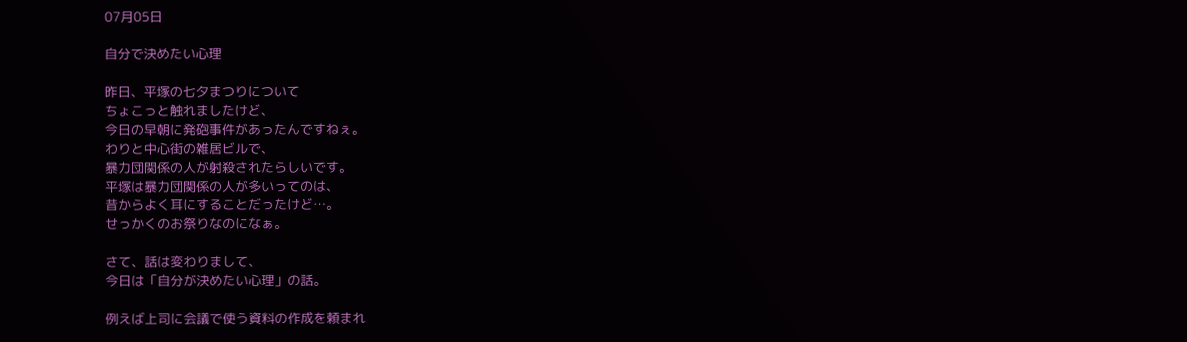07月05日

自分で決めたい心理

昨日、平塚の七夕まつりについて
ちょこっと触れましたけど、
今日の早朝に発砲事件があったんですねぇ。
わりと中心街の雑居ビルで、
暴力団関係の人が射殺されたらしいです。
平塚は暴力団関係の人が多いってのは、
昔からよく耳にすることだったけど…。
せっかくのお祭りなのになぁ。

さて、話は変わりまして、
今日は「自分が決めたい心理」の話。

例えば上司に会議で使う資料の作成を頼まれ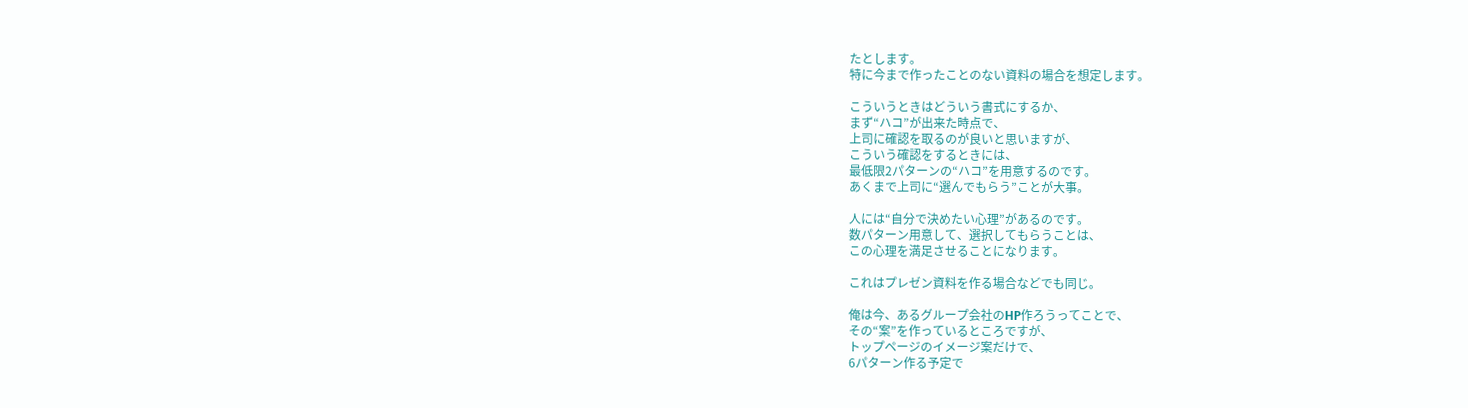たとします。
特に今まで作ったことのない資料の場合を想定します。

こういうときはどういう書式にするか、
まず“ハコ”が出来た時点で、
上司に確認を取るのが良いと思いますが、
こういう確認をするときには、
最低限2パターンの“ハコ”を用意するのです。
あくまで上司に“選んでもらう”ことが大事。

人には“自分で決めたい心理”があるのです。
数パターン用意して、選択してもらうことは、
この心理を満足させることになります。

これはプレゼン資料を作る場合などでも同じ。

俺は今、あるグループ会社のHP作ろうってことで、
その“案”を作っているところですが、
トップページのイメージ案だけで、
6パターン作る予定で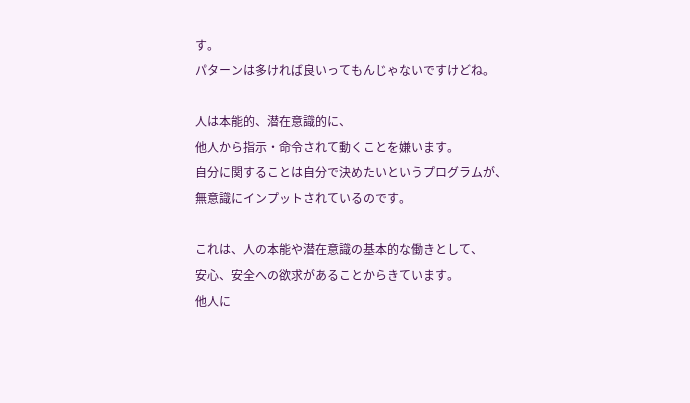す。
パターンは多ければ良いってもんじゃないですけどね。

人は本能的、潜在意識的に、
他人から指示・命令されて動くことを嫌います。
自分に関することは自分で決めたいというプログラムが、
無意識にインプットされているのです。

これは、人の本能や潜在意識の基本的な働きとして、
安心、安全への欲求があることからきています。
他人に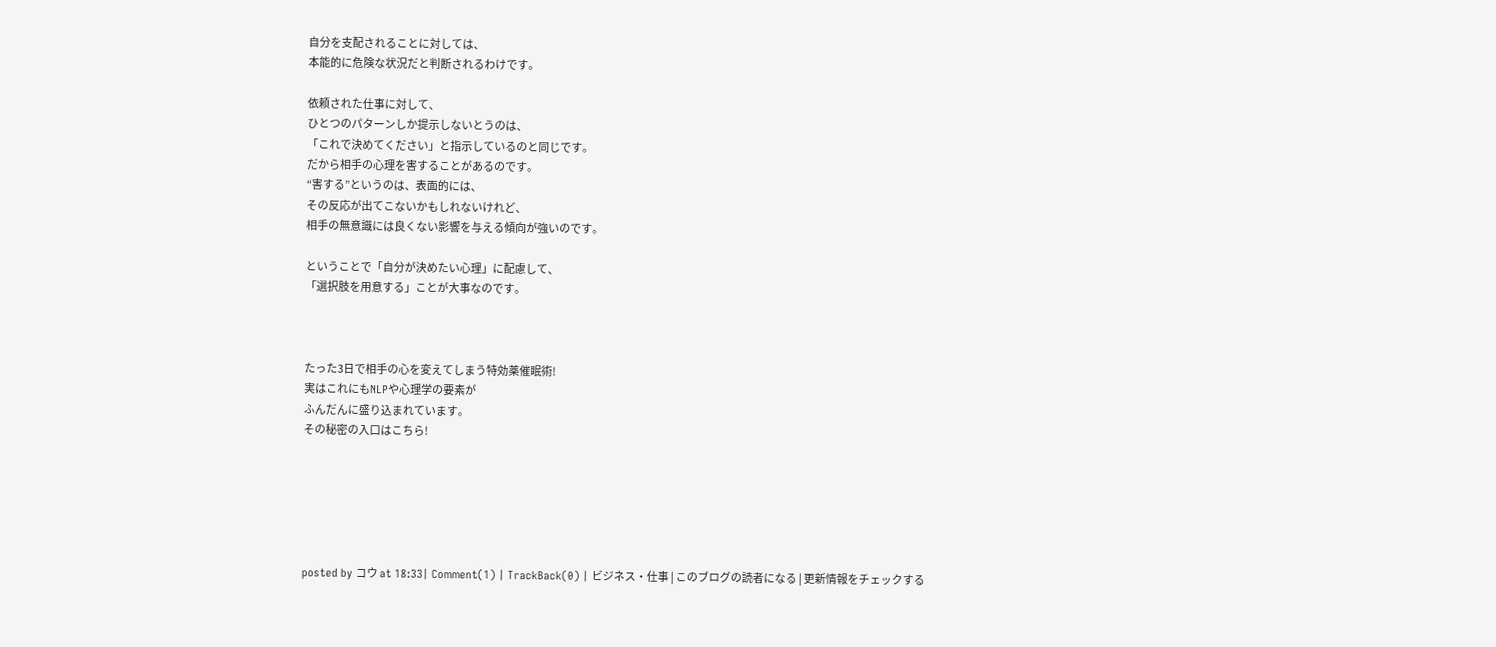自分を支配されることに対しては、
本能的に危険な状況だと判断されるわけです。

依頼された仕事に対して、
ひとつのパターンしか提示しないとうのは、
「これで決めてください」と指示しているのと同じです。
だから相手の心理を害することがあるのです。
“害する”というのは、表面的には、
その反応が出てこないかもしれないけれど、
相手の無意識には良くない影響を与える傾向が強いのです。

ということで「自分が決めたい心理」に配慮して、
「選択肢を用意する」ことが大事なのです。



たった3日で相手の心を変えてしまう特効薬催眠術!
実はこれにもNLPや心理学の要素が
ふんだんに盛り込まれています。
その秘密の入口はこちら!






posted by コウ at 18:33| Comment(1) | TrackBack(0) | ビジネス・仕事 | このブログの読者になる | 更新情報をチェックする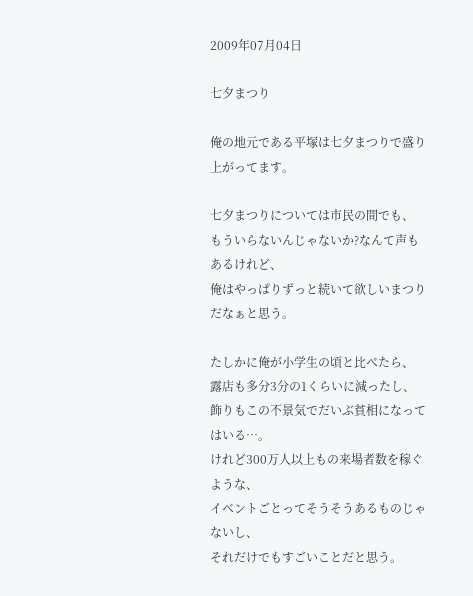2009年07月04日

七夕まつり

俺の地元である平塚は七夕まつりで盛り上がってます。

七夕まつりについては市民の間でも、
もういらないんじゃないか?なんて声もあるけれど、
俺はやっぱりずっと続いて欲しいまつりだなぁと思う。

たしかに俺が小学生の頃と比べたら、
露店も多分3分の1くらいに減ったし、
飾りもこの不景気でだいぶ貧相になってはいる…。
けれど300万人以上もの来場者数を稼ぐような、
イベントごとってそうそうあるものじゃないし、
それだけでもすごいことだと思う。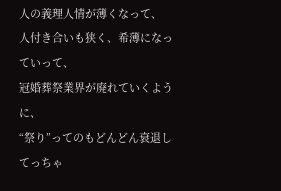人の義理人情が薄くなって、
人付き合いも狭く、希薄になっていって、
冠婚葬祭業界が廃れていくように、
“祭り”ってのもどんどん衰退してっちゃ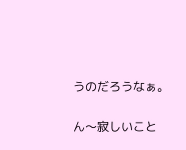うのだろうなぁ。

ん〜寂しいこと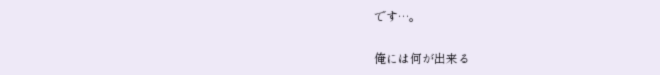です…。

俺には何が出来る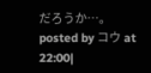だろうか…。
posted by コウ at 22:00|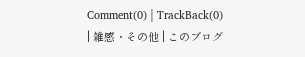Comment(0) | TrackBack(0) | 雑感・その他 | このブログ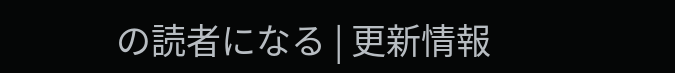の読者になる | 更新情報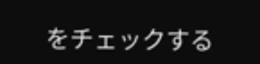をチェックする